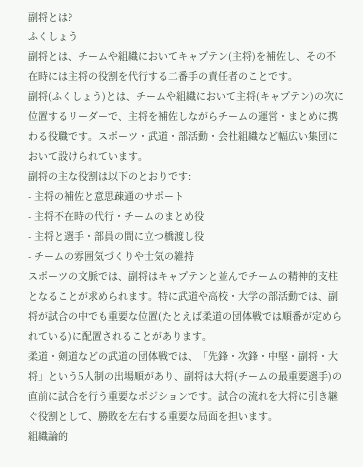副将とは?
ふくしょう
副将とは、チームや組織においてキャプテン(主将)を補佐し、その不在時には主将の役割を代行する二番手の責任者のことです。
副将(ふくしょう)とは、チームや組織において主将(キャプテン)の次に位置するリーダーで、主将を補佐しながらチームの運営・まとめに携わる役職です。スポーツ・武道・部活動・会社組織など幅広い集団において設けられています。
副将の主な役割は以下のとおりです:
- 主将の補佐と意思疎通のサポート
- 主将不在時の代行・チームのまとめ役
- 主将と選手・部員の間に立つ橋渡し役
- チームの雰囲気づくりや士気の維持
スポーツの文脈では、副将はキャプテンと並んでチームの精神的支柱となることが求められます。特に武道や高校・大学の部活動では、副将が試合の中でも重要な位置(たとえば柔道の団体戦では順番が定められている)に配置されることがあります。
柔道・剣道などの武道の団体戦では、「先鋒・次鋒・中堅・副将・大将」という5人制の出場順があり、副将は大将(チームの最重要選手)の直前に試合を行う重要なポジションです。試合の流れを大将に引き継ぐ役割として、勝敗を左右する重要な局面を担います。
組織論的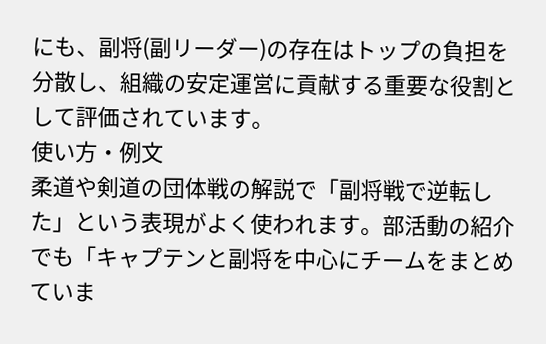にも、副将(副リーダー)の存在はトップの負担を分散し、組織の安定運営に貢献する重要な役割として評価されています。
使い方・例文
柔道や剣道の団体戦の解説で「副将戦で逆転した」という表現がよく使われます。部活動の紹介でも「キャプテンと副将を中心にチームをまとめていま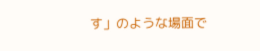す」のような場面で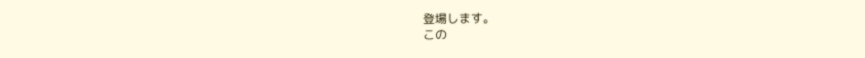登場します。
この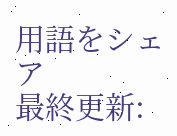用語をシェア
最終更新: